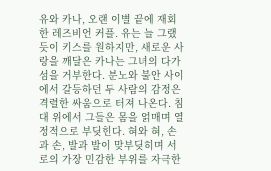유와 카나, 오랜 이별 끝에 재회한 레즈비언 커플. 유는 늘 그랬듯이 키스를 원하지만, 새로운 사랑을 깨달은 카나는 그녀의 다가섬을 거부한다. 분노와 불안 사이에서 갈등하던 두 사람의 감정은 격렬한 싸움으로 터져 나온다. 침대 위에서 그들은 몸을 얽매며 열정적으로 부딪힌다. 혀와 혀, 손과 손, 발과 발이 맞부딪히며 서로의 가장 민감한 부위를 자극한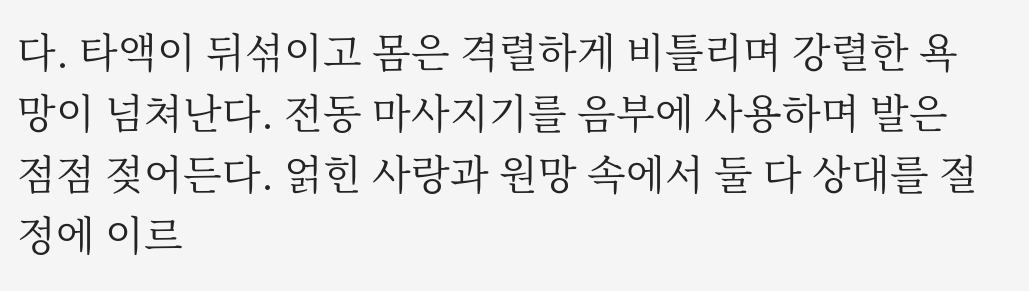다. 타액이 뒤섞이고 몸은 격렬하게 비틀리며 강렬한 욕망이 넘쳐난다. 전동 마사지기를 음부에 사용하며 발은 점점 젖어든다. 얽힌 사랑과 원망 속에서 둘 다 상대를 절정에 이르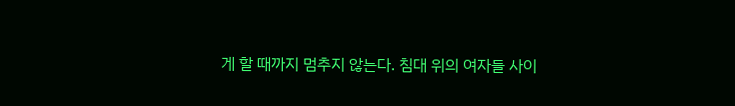게 할 때까지 멈추지 않는다. 침대 위의 여자들 사이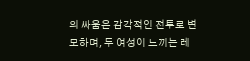의 싸움은 감각적인 전투로 변모하며, 두 여성이 느끼는 레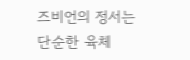즈비언의 정서는 단순한 육체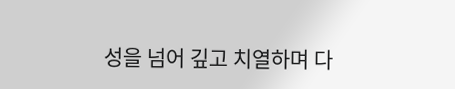성을 넘어 깊고 치열하며 다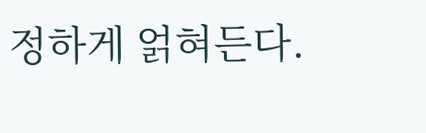정하게 얽혀든다.